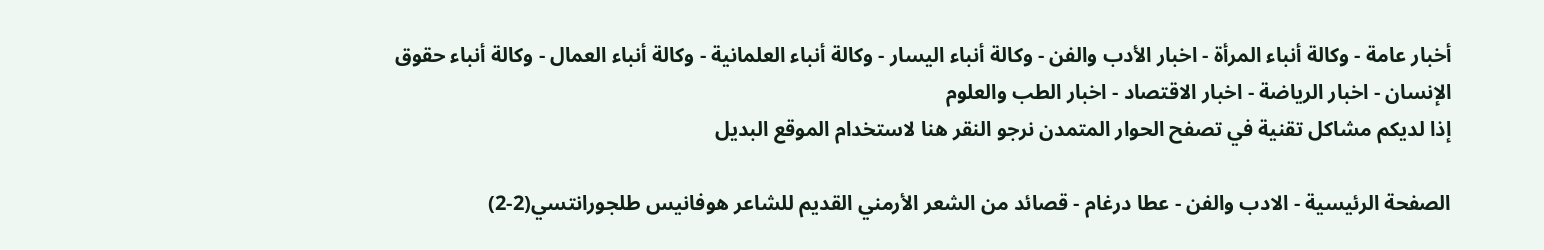أخبار عامة - وكالة أنباء المرأة - اخبار الأدب والفن - وكالة أنباء اليسار - وكالة أنباء العلمانية - وكالة أنباء العمال - وكالة أنباء حقوق الإنسان - اخبار الرياضة - اخبار الاقتصاد - اخبار الطب والعلوم
إذا لديكم مشاكل تقنية في تصفح الحوار المتمدن نرجو النقر هنا لاستخدام الموقع البديل

الصفحة الرئيسية - الادب والفن - عطا درغام - قصائد من الشعر الأرمني القديم للشاعر هوفانيس طلجورانتسي(2-2)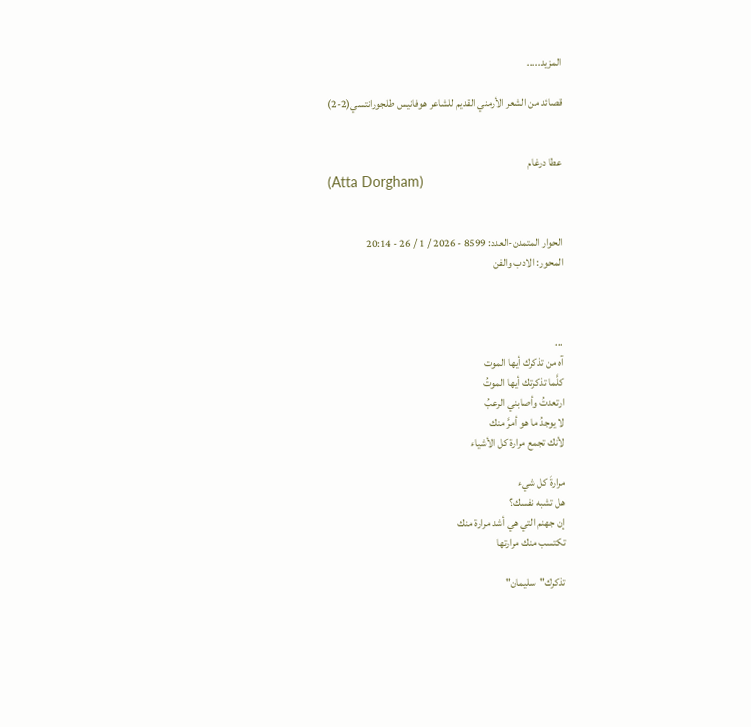المزيد.....

قصائد من الشعر الأرمني القديم للشاعر هوفانيس طلجورانتسي(2-2)


عطا درغام
(Atta Dorgham)


الحوار المتمدن-العدد: 8599 - 2026 / 1 / 26 - 20:14
المحور: الادب والفن



...
آه من تذكرك أيها الموت
كلَّما تذكرتك أيها الموتُ
ارتعدتُ وأصابني الرعبُ
لا يوجدُ ما هو أمرَّ منك
لأنك تجمع مرارة كل الأشياء

مرارةَ كل شيء
هل تشبه نفسك؟
إن جهنم التي هي أشد مرارة منك
تكتسب منك مرارتها

تذكرك"سليمان"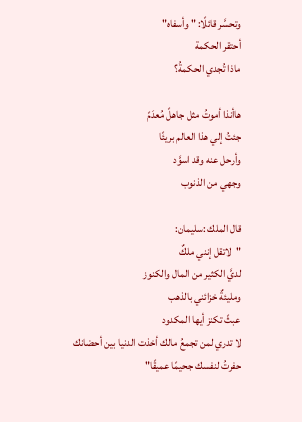وتحسَّر قائلًا: " وأسفاه"
أحتقر الحكمة
ماذا تُجدي الحكمةُ؟

هاأنذا أموتُ مثل جاهلً مُعدَمً
جئتُ إلي هذا العالم بريئًا
وأرحل عنه وقد اسوَّد
وجهي من الذنوب

قال الملك :سليمان:
"لاتقل إنني ملكٌ
لديَّ الكثير من المال والكنوز
ومليئةٌ خزائني بالذهب
عبثً تكنز أيها المكدود
لا تدري لمن تجمعُ مالك أخذت الدنيا بين أحضانك
حفرتُ لنفسك جحيمًا عميقًا"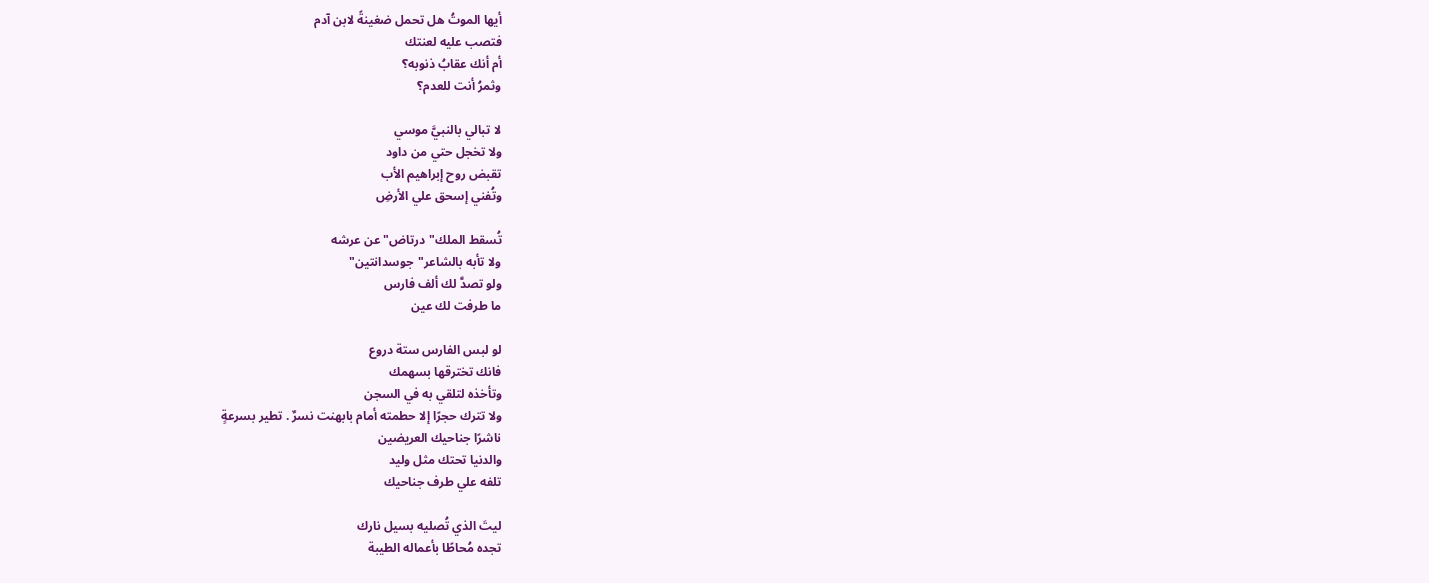أيها الموتُ هل تحمل ضغينةً لابن آدم
فتصب عليه لعنتك
أم أنك عقابُ ذنوبه؟
وثمرُ أنت للعدم؟

لا تبالي بالنبيَّ موسي
ولا تخجل حتي من داود
تقبض روح إبراهيم الأب
وتُفني إسحق علي الأرضِ

تُسقط الملك"درتاض" عن عرشه
ولا تأبه بالشاعر"جوسدانتين"
ولو تصدَّ لك ألف فارس
ما طرفت لك عين

لو لبس الفارس ستة دروع
فانك تخترقها بسهمك
وتأخذه لتلقي به في السجن
ولا تترك حجرًا إلا حطمته أمام بابهنت نسرٌ . تطير بسرعةٍ
ناشرًا جناحيك العريضين
والدنيا تحتك مثل وليد
تلفه علي طرف جناحيك

ليتَ الذي تُصليه بسيل نارك
تجده مُحاطًا بأعماله الطيبة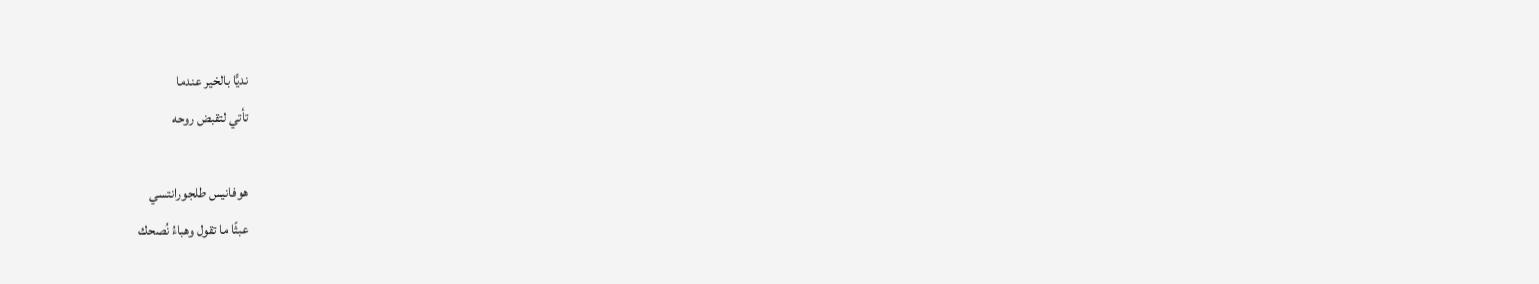نديًّا بالخير عندما
تأتي لتقبض روحه

هوفانيس طلجورانتسي
عبثًا ما تقول وهباءُ نُصحك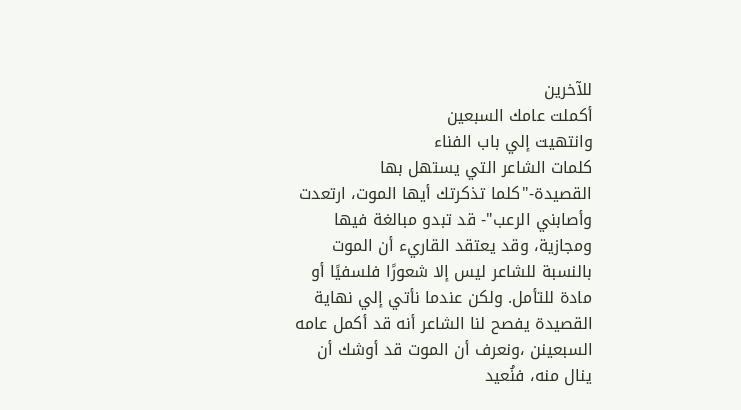للآخرين
أكملت عامك السبعين
وانتهيت إلي باب الفناء
كلمات الشاعر التي يستهل بها القصيدة-"كلما تذكرتك أيها الموت، ارتعدت وأصابني الرعب"- قد تبدو مبالغة فيها ومجازية، وقد يعتقد القاريء أن الموت بالنسبة للشاعر ليس إلا شعورًا فلسفيًا أو مادة للتأمل. ولكن عندما نأتي إلي نهاية القصيدة يفصح لنا الشاعر أنه قد أكمل عامه السبعينن ،ونعرف أن الموت قد أوشك أن ينال منه، فنُعيد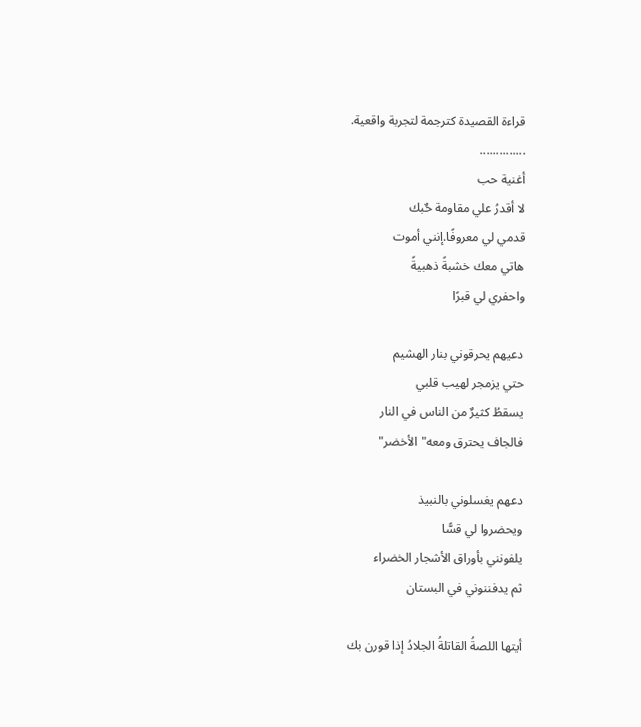قراءة القصيدة كترجمة لتجربة واقعية.
..............
أغنية حب
لا أقدرُ علي مقاومة حٌبك
قدمي لي معروفًا.إنني أموت
هاتي معك خشبةً ذهبيةً
واحفري لي قبرًا

دعيهم يحرقوني بنار الهشيم
حتي يزمجر لهيب قلبي
يسقطُ كثيرٌ من الناس في النار
فالجاف يحترق ومعه"الأخضر"

دعهم يغسلوني بالنبيذ
ويحضروا لي قسًّا
يلفونني بأوراق الأشجار الخضراء
ثم يدفننوني في البستان

أيتها اللصةُ القاتلةُ الجلادُ إذا قورن بك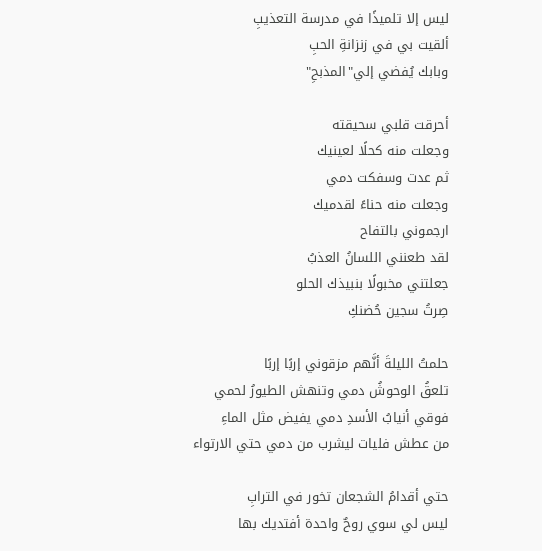ليس إلا تلميذًا في مدرسة التعذيبِ
ألقيت بي في زنزانةِ الحبِ
وبابك يُفضي إلي"المذبحِ"

أحرقت قلبي سحيقته
وجعلت منه كحلًا لعينيك
ثم عدت وسفكت دمي
وجعلت منه حناءً لقدميك
ارجموني بالتفاح
لقد طعنني اللسانُ العذبُ
جعلتني مخبولًا بنبيذك الحلو
صِرتُ سجين حُضنكِ

حلمتُ الليلةَ أنَّهم مزقوني إربًا إربًا
تلعقُ الوحوشُ دمي وتنهش الطيورُ لحمي
فوقي أنيابُ الأسدِ دمي يفيض مثل الماءِ
من عطش فليات ليشرب من دمي حتي الارتواء

حتي أقدامُ الشجعان تخور في الترابِ
ليس لي سوي روحٌ واحدة أفتديك بها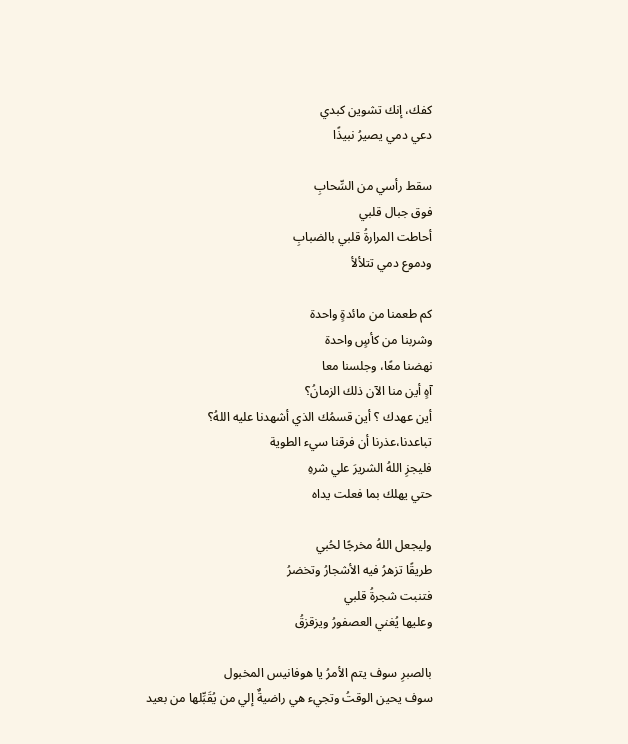كفك، إنك تشوين كبدي
دعي دمي يصيرُ نبيذًا

سقط رأسي من السِّحابِ
فوق جبال قلبي
أحاطت المرارةُ قلبي بالضبابِ
ودموع دمي تتلألأ

كم طعمنا من مائدةٍ واحدة
وشربنا من كأسٍ واحدة
نهضنا معًا، وجلسنا معا
آهٍ أين منا الآن ذلك الزمانُ؟
أين عهدك ؟ أين قسمُك الذي أشهدنا عليه اللهُ؟
تباعدنا،عذرنا أن فرقنا سيء الطوية
فليجزِ اللهُ الشريرَ علي شرهِ
حتي يهلك بما فعلت يداه

وليجعل اللهُ مخرجًا لحُبي
طريقًا تزهرُ فيه الأشجارُ وتخضرُ
فتنبت شجرةُ قلبي
وعليها يُغني العصفورُ ويزقزقُ

بالصبرِ سوف يتم الأمرُ يا هوفانيس المخبول
سوف يحين الوقتُ وتجيء هي راضيةٌ إلي من يُقَبِّلها من بعيد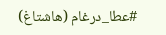#عطا_درغام (هاشتاغ)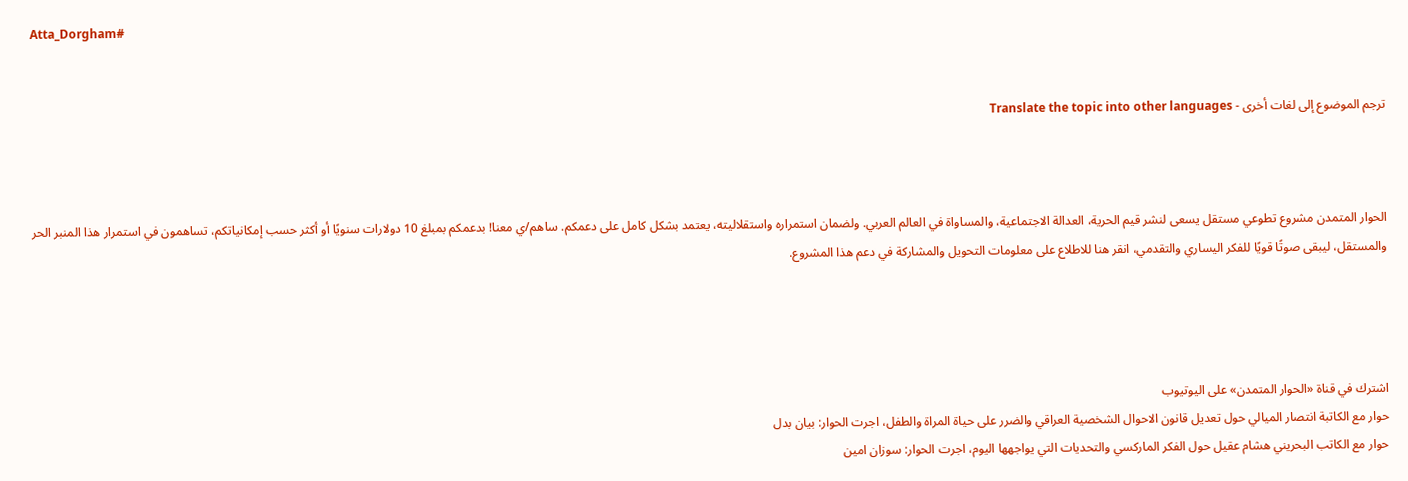Atta_Dorgham#


ترجم الموضوع إلى لغات أخرى - Translate the topic into other languages



الحوار المتمدن مشروع تطوعي مستقل يسعى لنشر قيم الحرية، العدالة الاجتماعية، والمساواة في العالم العربي. ولضمان استمراره واستقلاليته، يعتمد بشكل كامل على دعمكم. ساهم/ي معنا! بدعمكم بمبلغ 10 دولارات سنويًا أو أكثر حسب إمكانياتكم، تساهمون في استمرار هذا المنبر الحر والمستقل، ليبقى صوتًا قويًا للفكر اليساري والتقدمي، انقر هنا للاطلاع على معلومات التحويل والمشاركة في دعم هذا المشروع.




اشترك في قناة «الحوار المتمدن» على اليوتيوب
حوار مع الكاتبة انتصار الميالي حول تعديل قانون الاحوال الشخصية العراقي والضرر على حياة المراة والطفل، اجرت الحوار: بيان بدل
حوار مع الكاتب البحريني هشام عقيل حول الفكر الماركسي والتحديات التي يواجهها اليوم، اجرت الحوار: سوزان امين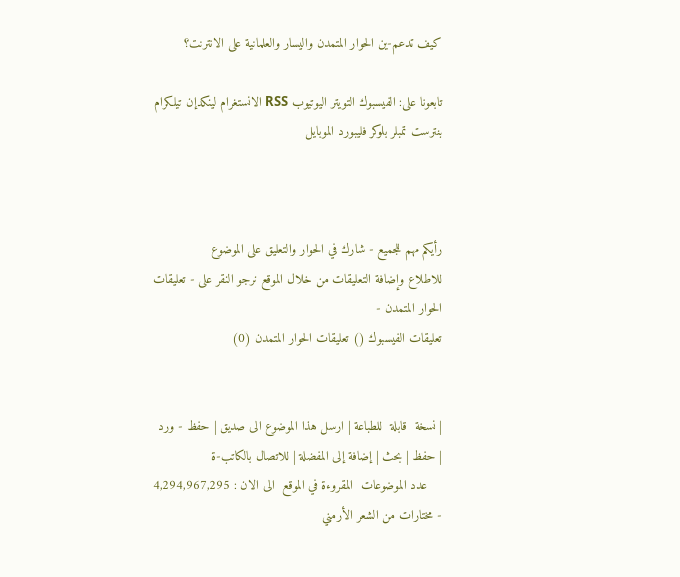كيف تدعم-ين الحوار المتمدن واليسار والعلمانية على الانترنت؟

تابعونا على: الفيسبوك التويتر اليوتيوب RSS الانستغرام لينكدإن تيلكرام بنترست تمبلر بلوكر فليبورد الموبايل



رأيكم مهم للجميع - شارك في الحوار والتعليق على الموضوع
للاطلاع وإضافة التعليقات من خلال الموقع نرجو النقر على - تعليقات الحوار المتمدن -
تعليقات الفيسبوك () تعليقات الحوار المتمدن (0)


| نسخة  قابلة  للطباعة | ارسل هذا الموضوع الى صديق | حفظ - ورد
| حفظ | بحث | إضافة إلى المفضلة | للاتصال بالكاتب-ة
    عدد الموضوعات  المقروءة في الموقع  الى الان : 4,294,967,295
- مختارات من الشعر الأرمني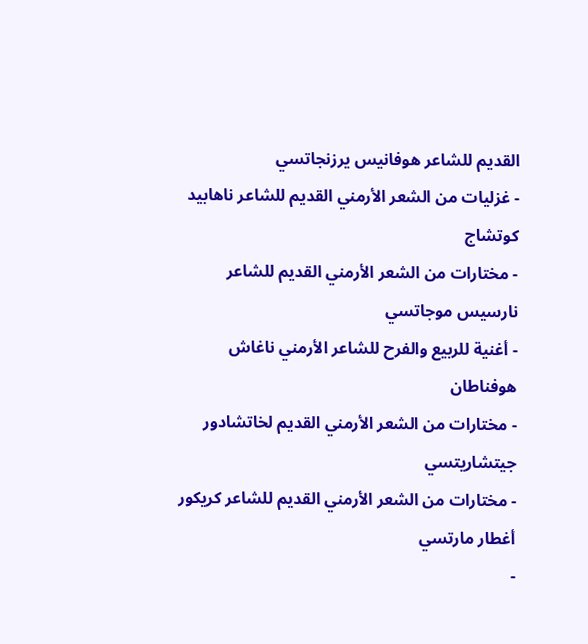القديم للشاعر هوفانيس يرزنجاتسي
- غزليات من الشعر الأرمني القديم للشاعر ناهابيد كوتشاج
- مختارات من الشعر الأرمني القديم للشاعر نارسيس موجاتسي
- أغنية للربيع والفرح للشاعر الأرمني ناغاش هوفناطان
- مختارات من الشعر الأرمني القديم لخاتشادور جيتشاريتسي
- مختارات من الشعر الأرمني القديم للشاعر كريكور أغطار مارتسي
-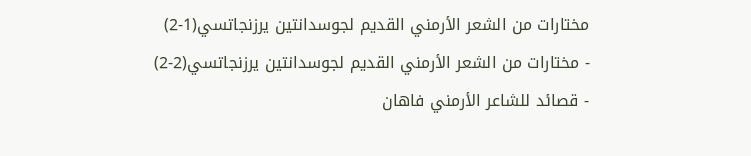مختارات من الشعر الأرمني القديم لجوسدانتين يرزنجاتسي(1-2)
- مختارات من الشعر الأرمني القديم لجوسدانتين يرزنجاتسي(2-2)
- قصائد للشاعر الأرمني فاهان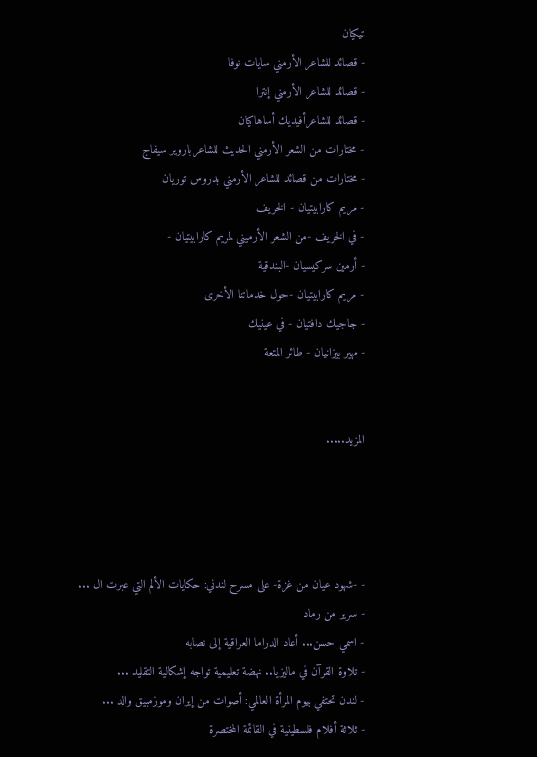تيكيان
- قصائد للشاعر الأرمني سايات نوفا
- قصائد للشاعر الأرمني إنترا
- قصائد للشاعرأفيديك أساهاكيان
- مختارات من الشعر الأرمني الحديث للشاعرباروير سيفاج
- مختارات من قصائد للشاعر الأرمني بدروس توريان
- مريم كارابيتيان - الخريف
- في الخريف -من الشعر الأرميني لمريم كارابيتيان -
- أرمين سركيسيان -البندقية
- مريم كارابيتيان -حول خدماتنا الأخرى
- جاجيك دافتيان - في عينيك
- مهير بيزانيان - طائر المتعة


المزيد.....




- -شهود عيان من غزة- على مسرح لندني: حكايات الألم التي عبرت ال ...
- سرير من رماد
- اسمي حسن... أعاد الدراما العراقية إلى نصابه
- تلاوة القرآن في ماليزيا.. نهضة تعليمية تواجه إشكالية التقليد ...
- لندن تحتفي بيوم المرأة العالمي: أصوات من إيران وموزمبيق والد ...
- ثلاثة أفلام فلسطينية في القائمة المختصرة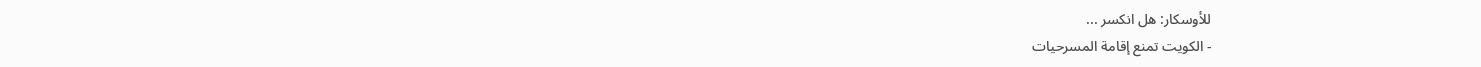للأوسكار: هل انكسر ...
- الكويت تمنع إقامة المسرحيات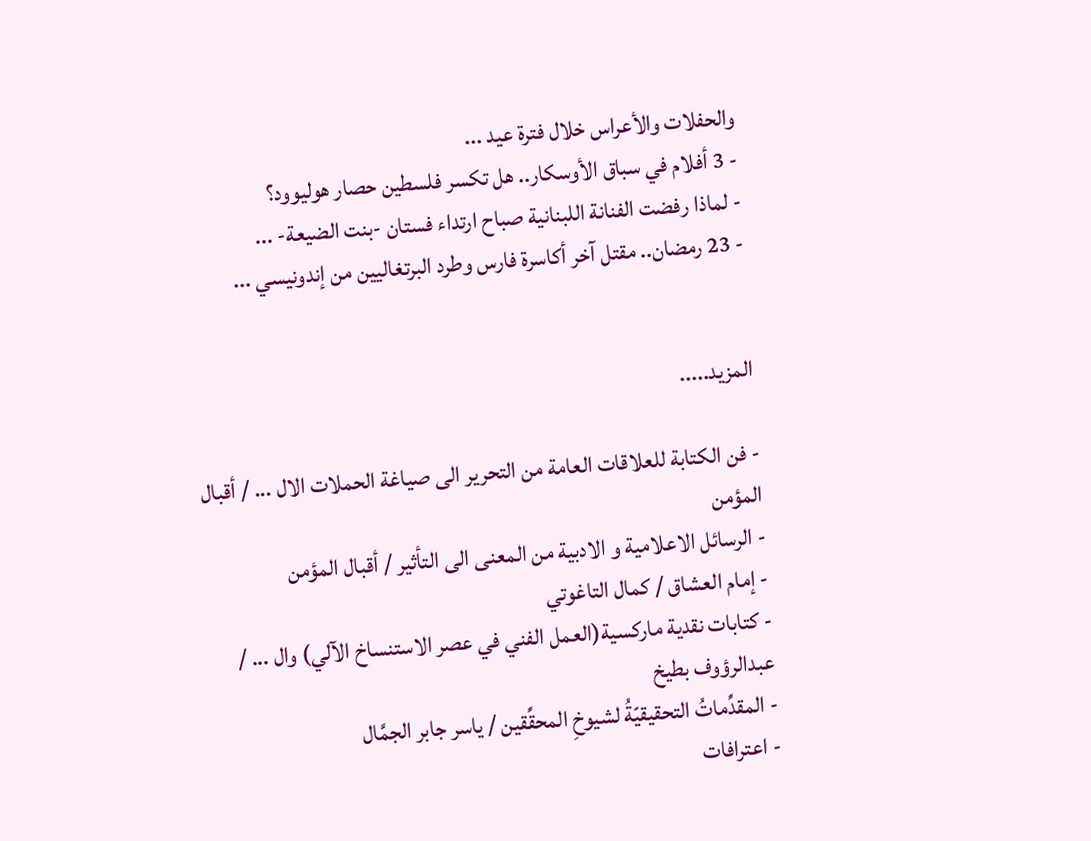والحفلات والأعراس خلال فترة عيد ...
- 3 أفلام في سباق الأوسكار.. هل تكسر فلسطين حصار هوليوود؟
- لماذا رفضت الفنانة اللبنانية صباح ارتداء فستان -بنت الضيعة- ...
- 23 رمضان.. مقتل آخر أكاسرة فارس وطرد البرتغاليين من إندونيسي ...


المزيد.....

- فن الكتابة للعلاقات العامة من التحرير الى صياغة الحملات الال ... / أقبال المؤمن
- الرسائل الاعلامية و الادبية من المعنى الى التأثير / أقبال المؤمن
- إمام العشاق / كمال التاغوتي
- كتابات نقدية ماركسية(العمل الفني في عصر الاستنساخ الآلي) وال ... / عبدالرؤوف بطيخ
- المقدِّماتُ التحقيقيّةُ لشيوخِ المحقِّقين / ياسر جابر الجمَّال
- اعترافات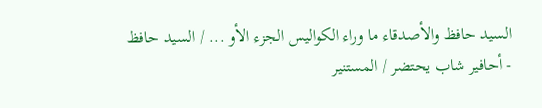السيد حافظ والأصدقاء ما وراء الكواليس الجزء الأو ... / السيد حافظ
- أحافير شاب يحتضر / المستنير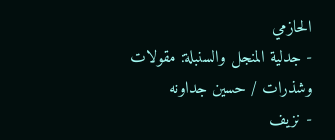الحازمي
- جدلية المنجل والسنبلة: مقولات وشذرات / حسين جداونه
- نزيف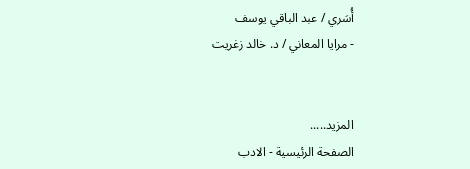أُسَري / عبد الباقي يوسف
- مرايا المعاني / د. خالد زغريت


المزيد.....
الصفحة الرئيسية - الادب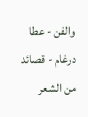والفن - عطا درغام - قصائد من الشعر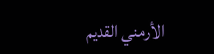الأرمني القديم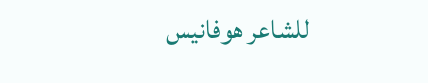للشاعر هوفانيس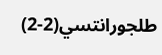طلجورانتسي(2-2)